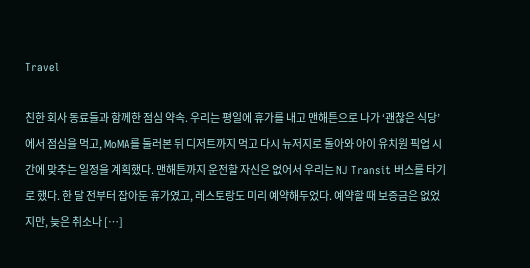Travel

친한 회사 동료들과 함께한 점심 약속. 우리는 평일에 휴가를 내고 맨해튼으로 나가 ‘괜찮은 식당’에서 점심을 먹고, MoMA를 둘러본 뒤 디저트까지 먹고 다시 뉴저지로 돌아와 아이 유치원 픽업 시간에 맞추는 일정을 계획했다. 맨해튼까지 운전할 자신은 없어서 우리는 NJ Transit 버스를 타기로 했다. 한 달 전부터 잡아둔 휴가였고, 레스토랑도 미리 예약해두었다. 예약할 때 보증금은 없었지만, 늦은 취소나 […]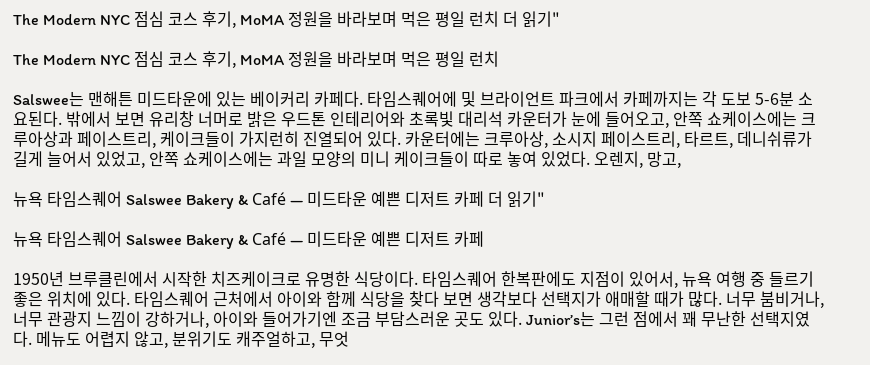The Modern NYC 점심 코스 후기, MoMA 정원을 바라보며 먹은 평일 런치 더 읽기"

The Modern NYC 점심 코스 후기, MoMA 정원을 바라보며 먹은 평일 런치

Salswee는 맨해튼 미드타운에 있는 베이커리 카페다. 타임스퀘어에 및 브라이언트 파크에서 카페까지는 각 도보 5-6분 소요된다. 밖에서 보면 유리창 너머로 밝은 우드톤 인테리어와 초록빛 대리석 카운터가 눈에 들어오고, 안쪽 쇼케이스에는 크루아상과 페이스트리, 케이크들이 가지런히 진열되어 있다. 카운터에는 크루아상, 소시지 페이스트리, 타르트, 데니쉬류가 길게 늘어서 있었고, 안쪽 쇼케이스에는 과일 모양의 미니 케이크들이 따로 놓여 있었다. 오렌지, 망고,

뉴욕 타임스퀘어 Salswee Bakery & Café — 미드타운 예쁜 디저트 카페 더 읽기"

뉴욕 타임스퀘어 Salswee Bakery & Café — 미드타운 예쁜 디저트 카페

1950년 브루클린에서 시작한 치즈케이크로 유명한 식당이다. 타임스퀘어 한복판에도 지점이 있어서, 뉴욕 여행 중 들르기 좋은 위치에 있다. 타임스퀘어 근처에서 아이와 함께 식당을 찾다 보면 생각보다 선택지가 애매할 때가 많다. 너무 붐비거나, 너무 관광지 느낌이 강하거나, 아이와 들어가기엔 조금 부담스러운 곳도 있다. Junior’s는 그런 점에서 꽤 무난한 선택지였다. 메뉴도 어렵지 않고, 분위기도 캐주얼하고, 무엇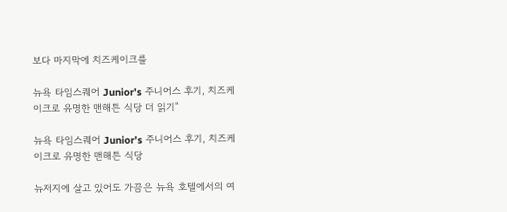보다 마지막에 치즈케이크를

뉴욕 타임스퀘어 Junior’s 주니어스 후기, 치즈케이크로 유명한 맨해튼 식당 더 읽기"

뉴욕 타임스퀘어 Junior’s 주니어스 후기, 치즈케이크로 유명한 맨해튼 식당

뉴저지에 살고 있어도 가끔은 뉴욕 호텔에서의 여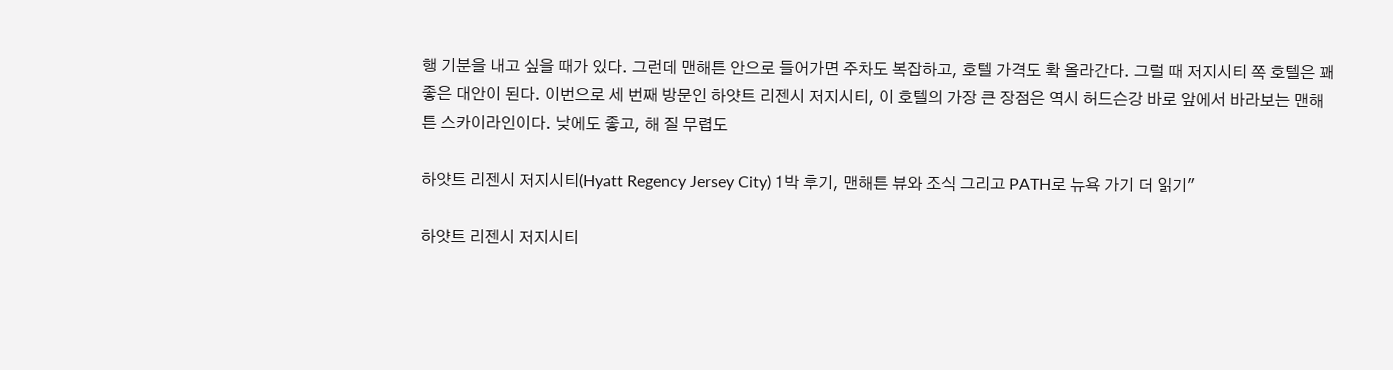행 기분을 내고 싶을 때가 있다. 그런데 맨해튼 안으로 들어가면 주차도 복잡하고, 호텔 가격도 확 올라간다. 그럴 때 저지시티 쪽 호텔은 꽤 좋은 대안이 된다. 이번으로 세 번째 방문인 하얏트 리젠시 저지시티, 이 호텔의 가장 큰 장점은 역시 허드슨강 바로 앞에서 바라보는 맨해튼 스카이라인이다. 낮에도 좋고, 해 질 무렵도

하얏트 리젠시 저지시티(Hyatt Regency Jersey City) 1박 후기, 맨해튼 뷰와 조식 그리고 PATH로 뉴욕 가기 더 읽기"

하얏트 리젠시 저지시티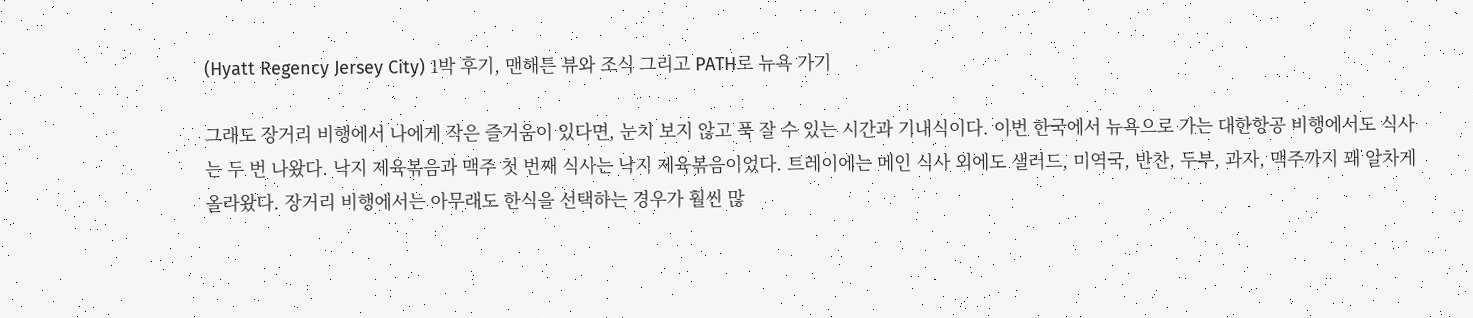(Hyatt Regency Jersey City) 1박 후기, 맨해튼 뷰와 조식 그리고 PATH로 뉴욕 가기

그래도 장거리 비행에서 나에게 작은 즐거움이 있다면, 눈치 보지 않고 푹 잘 수 있는 시간과 기내식이다. 이번 한국에서 뉴욕으로 가는 대한항공 비행에서도 식사는 두 번 나왔다. 낙지 제육볶음과 맥주 첫 번째 식사는 낙지 제육볶음이었다. 트레이에는 메인 식사 외에도 샐러드, 미역국, 반찬, 두부, 과자, 맥주까지 꽤 알차게 올라왔다. 장거리 비행에서는 아무래도 한식을 선택하는 경우가 훨씬 많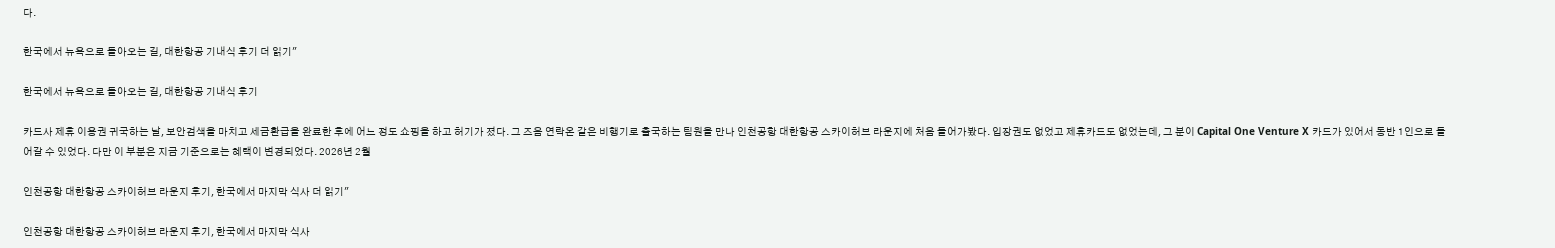다.

한국에서 뉴욕으로 돌아오는 길, 대한항공 기내식 후기 더 읽기"

한국에서 뉴욕으로 돌아오는 길, 대한항공 기내식 후기

카드사 제휴 이용권 귀국하는 날, 보안검색을 마치고 세금환급을 완료한 후에 어느 정도 쇼핑을 하고 허기가 졌다. 그 즈음 연락온 같은 비행기로 출국하는 팀원을 만나 인천공항 대한항공 스카이허브 라운지에 처음 들어가봤다. 입장권도 없었고 제휴카드도 없었는데, 그 분이 Capital One Venture X 카드가 있어서 동반 1인으로 들어갈 수 있었다. 다만 이 부분은 지금 기준으로는 혜택이 변경되었다. 2026년 2월

인천공항 대한항공 스카이허브 라운지 후기, 한국에서 마지막 식사 더 읽기"

인천공항 대한항공 스카이허브 라운지 후기, 한국에서 마지막 식사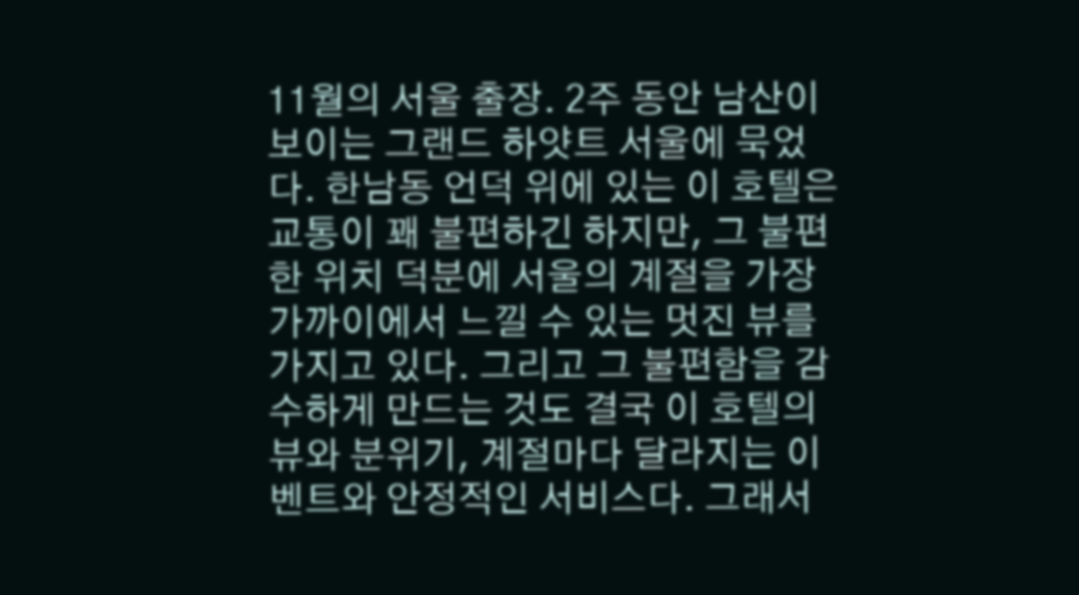11월의 서울 출장. 2주 동안 남산이 보이는 그랜드 하얏트 서울에 묵었다. 한남동 언덕 위에 있는 이 호텔은 교통이 꽤 불편하긴 하지만, 그 불편한 위치 덕분에 서울의 계절을 가장 가까이에서 느낄 수 있는 멋진 뷰를 가지고 있다. 그리고 그 불편함을 감수하게 만드는 것도 결국 이 호텔의 뷰와 분위기, 계절마다 달라지는 이벤트와 안정적인 서비스다. 그래서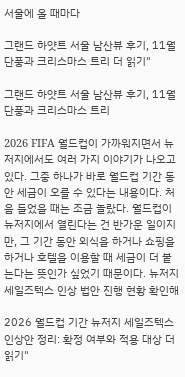서울에 올 때마다

그랜드 하얏트 서울 남산뷰 후기, 11월 단풍과 크리스마스 트리 더 읽기"

그랜드 하얏트 서울 남산뷰 후기, 11월 단풍과 크리스마스 트리

2026 FIFA 월드컵이 가까워지면서 뉴저지에서도 여러 가지 이야기가 나오고 있다. 그중 하나가 바로 월드컵 기간 동안 세금이 오를 수 있다는 내용이다. 처음 들었을 때는 조금 놀랐다. 월드컵이 뉴저지에서 열린다는 건 반가운 일이지만, 그 기간 동안 외식을 하거나 쇼핑을 하거나 호텔을 이용할 때 세금이 더 붙는다는 뜻인가 싶었기 때문이다. 뉴저지 세일즈텍스 인상 법안 진행 현황 확인해

2026 월드컵 기간 뉴저지 세일즈텍스 인상안 정리: 확정 여부와 적용 대상 더 읽기"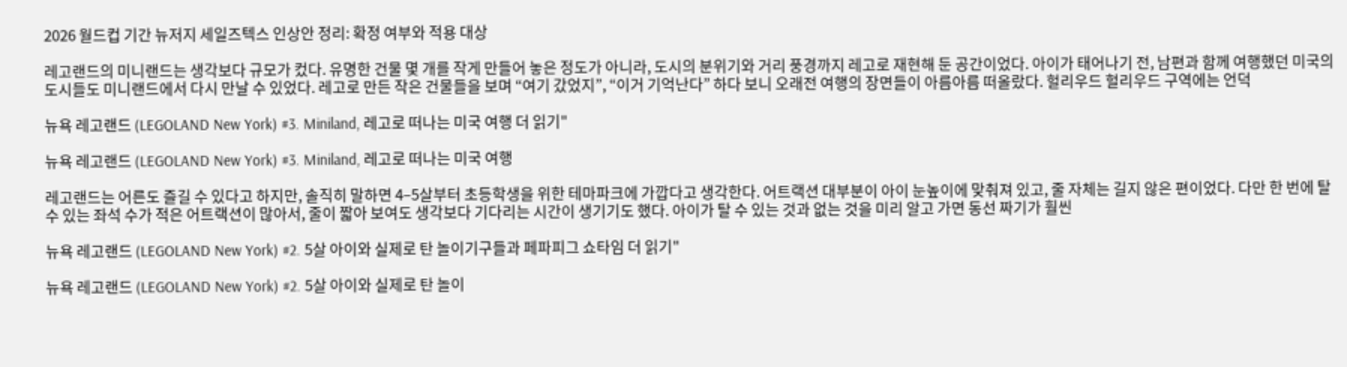2026 월드컵 기간 뉴저지 세일즈텍스 인상안 정리: 확정 여부와 적용 대상

레고랜드의 미니랜드는 생각보다 규모가 컸다. 유명한 건물 몇 개를 작게 만들어 놓은 정도가 아니라, 도시의 분위기와 거리 풍경까지 레고로 재현해 둔 공간이었다. 아이가 태어나기 전, 남편과 함께 여행했던 미국의 도시들도 미니랜드에서 다시 만날 수 있었다. 레고로 만든 작은 건물들을 보며 “여기 갔었지”, “이거 기억난다” 하다 보니 오래전 여행의 장면들이 아름아름 떠올랐다. 헐리우드 헐리우드 구역에는 언덕

뉴욕 레고랜드 (LEGOLAND New York) #3. Miniland, 레고로 떠나는 미국 여행 더 읽기"

뉴욕 레고랜드 (LEGOLAND New York) #3. Miniland, 레고로 떠나는 미국 여행

레고랜드는 어른도 즐길 수 있다고 하지만, 솔직히 말하면 4–5살부터 초등학생을 위한 테마파크에 가깝다고 생각한다. 어트랙션 대부분이 아이 눈높이에 맞춰져 있고, 줄 자체는 길지 않은 편이었다. 다만 한 번에 탈 수 있는 좌석 수가 적은 어트랙션이 많아서, 줄이 짧아 보여도 생각보다 기다리는 시간이 생기기도 했다. 아이가 탈 수 있는 것과 없는 것을 미리 알고 가면 동선 짜기가 훨씬

뉴욕 레고랜드 (LEGOLAND New York) #2. 5살 아이와 실제로 탄 놀이기구들과 페파피그 쇼타임 더 읽기"

뉴욕 레고랜드 (LEGOLAND New York) #2. 5살 아이와 실제로 탄 놀이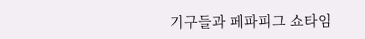기구들과 페파피그 쇼타임